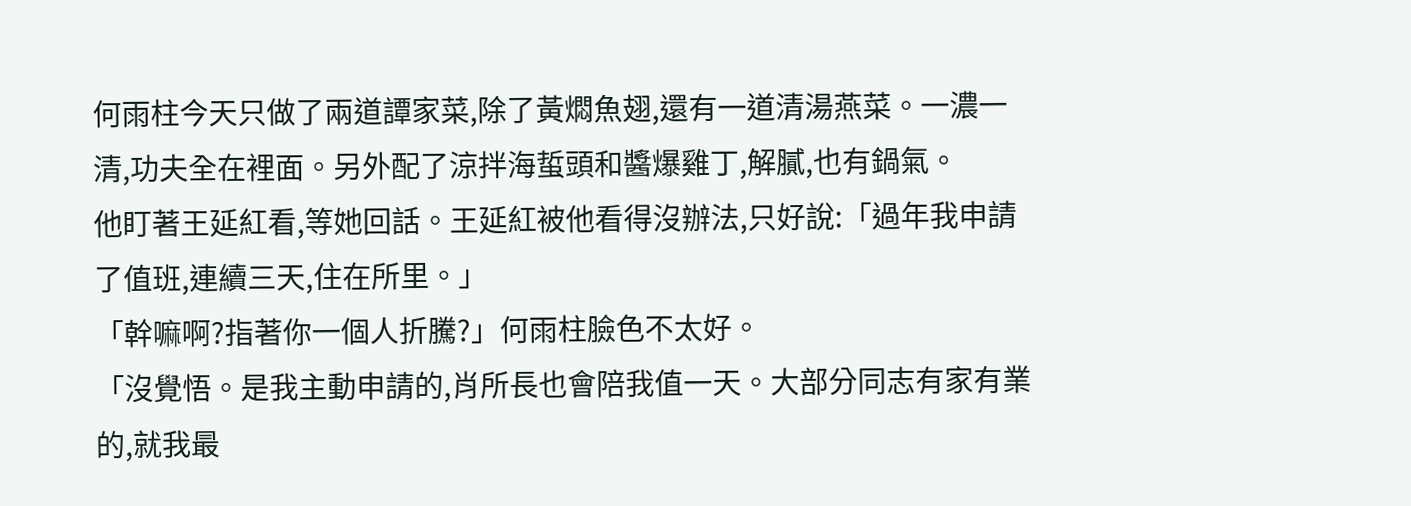何雨柱今天只做了兩道譚家菜,除了黃燜魚翅,還有一道清湯燕菜。一濃一清,功夫全在裡面。另外配了涼拌海蜇頭和醬爆雞丁,解膩,也有鍋氣。
他盯著王延紅看,等她回話。王延紅被他看得沒辦法,只好說:「過年我申請了值班,連續三天,住在所里。」
「幹嘛啊?指著你一個人折騰?」何雨柱臉色不太好。
「沒覺悟。是我主動申請的,肖所長也會陪我值一天。大部分同志有家有業的,就我最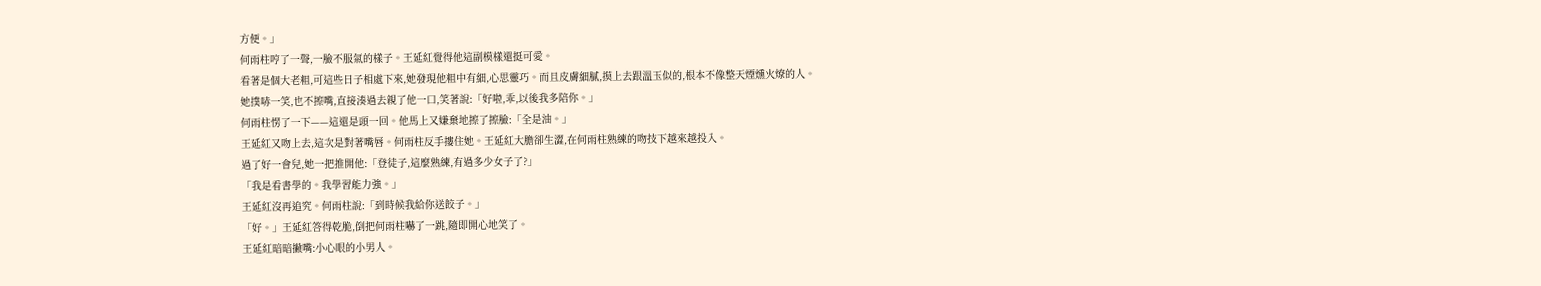方便。」
何雨柱哼了一聲,一臉不服氣的樣子。王延紅覺得他這副模樣還挺可愛。
看著是個大老粗,可這些日子相處下來,她發現他粗中有細,心思靈巧。而且皮膚細膩,摸上去跟溫玉似的,根本不像整天煙燻火燎的人。
她撲哧一笑,也不擦嘴,直接湊過去親了他一口,笑著說:「好啦,乖,以後我多陪你。」
何雨柱愣了一下——這還是頭一回。他馬上又嫌棄地擦了擦臉:「全是油。」
王延紅又吻上去,這次是對著嘴唇。何雨柱反手摟住她。王延紅大膽卻生澀,在何雨柱熟練的吻技下越來越投入。
過了好一會兒,她一把推開他:「登徒子,這麼熟練,有過多少女子了?」
「我是看書學的。我學習能力強。」
王延紅沒再追究。何雨柱說:「到時候我給你送餃子。」
「好。」王延紅答得乾脆,倒把何雨柱嚇了一跳,隨即開心地笑了。
王延紅暗暗撇嘴:小心眼的小男人。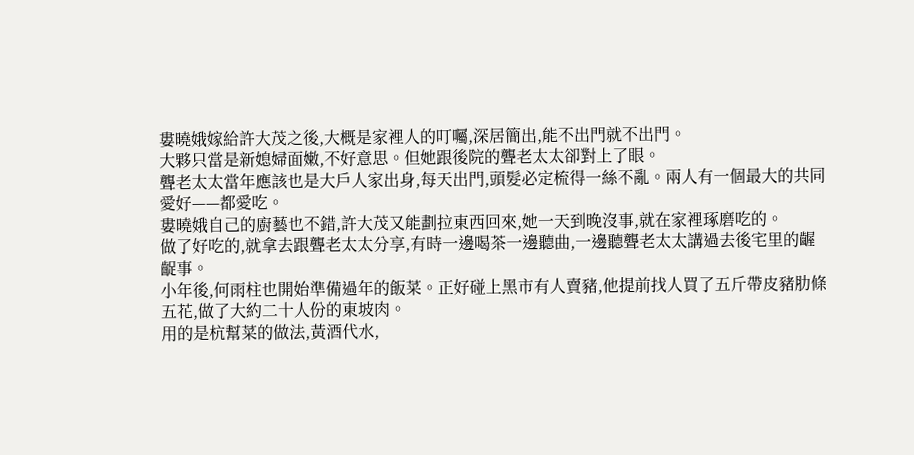婁曉娥嫁給許大茂之後,大概是家裡人的叮囑,深居簡出,能不出門就不出門。
大夥只當是新媳婦面嫩,不好意思。但她跟後院的聾老太太卻對上了眼。
聾老太太當年應該也是大戶人家出身,每天出門,頭髮必定梳得一絲不亂。兩人有一個最大的共同愛好——都愛吃。
婁曉娥自己的廚藝也不錯,許大茂又能劃拉東西回來,她一天到晚沒事,就在家裡琢磨吃的。
做了好吃的,就拿去跟聾老太太分享,有時一邊喝茶一邊聽曲,一邊聽聾老太太講過去後宅里的齷齪事。
小年後,何雨柱也開始準備過年的飯菜。正好碰上黑市有人賣豬,他提前找人買了五斤帶皮豬肋條五花,做了大約二十人份的東坡肉。
用的是杭幫菜的做法,黃酒代水,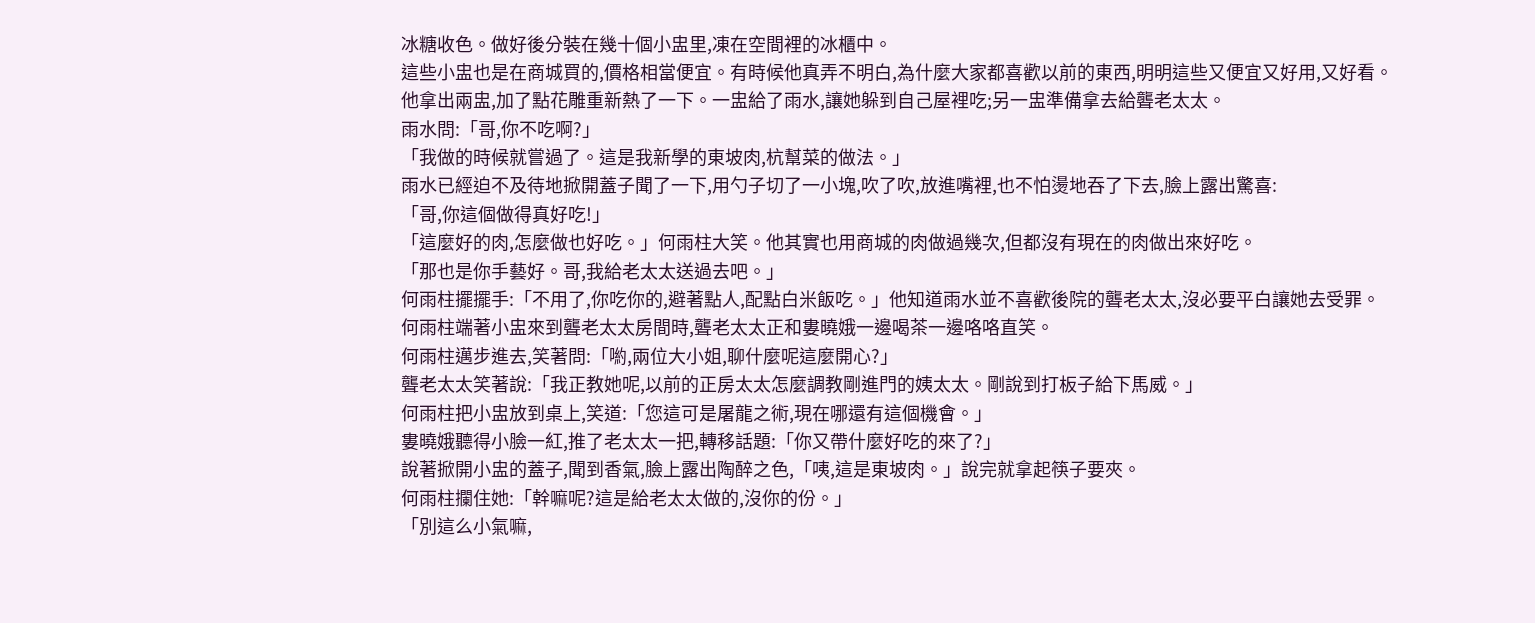冰糖收色。做好後分裝在幾十個小盅里,凍在空間裡的冰櫃中。
這些小盅也是在商城買的,價格相當便宜。有時候他真弄不明白,為什麼大家都喜歡以前的東西,明明這些又便宜又好用,又好看。
他拿出兩盅,加了點花雕重新熱了一下。一盅給了雨水,讓她躲到自己屋裡吃;另一盅準備拿去給聾老太太。
雨水問:「哥,你不吃啊?」
「我做的時候就嘗過了。這是我新學的東坡肉,杭幫菜的做法。」
雨水已經迫不及待地掀開蓋子聞了一下,用勺子切了一小塊,吹了吹,放進嘴裡,也不怕燙地吞了下去,臉上露出驚喜:
「哥,你這個做得真好吃!」
「這麼好的肉,怎麼做也好吃。」何雨柱大笑。他其實也用商城的肉做過幾次,但都沒有現在的肉做出來好吃。
「那也是你手藝好。哥,我給老太太送過去吧。」
何雨柱擺擺手:「不用了,你吃你的,避著點人,配點白米飯吃。」他知道雨水並不喜歡後院的聾老太太,沒必要平白讓她去受罪。
何雨柱端著小盅來到聾老太太房間時,聾老太太正和婁曉娥一邊喝茶一邊咯咯直笑。
何雨柱邁步進去,笑著問:「喲,兩位大小姐,聊什麼呢這麼開心?」
聾老太太笑著說:「我正教她呢,以前的正房太太怎麼調教剛進門的姨太太。剛說到打板子給下馬威。」
何雨柱把小盅放到桌上,笑道:「您這可是屠龍之術,現在哪還有這個機會。」
婁曉娥聽得小臉一紅,推了老太太一把,轉移話題:「你又帶什麼好吃的來了?」
說著掀開小盅的蓋子,聞到香氣,臉上露出陶醉之色,「咦,這是東坡肉。」說完就拿起筷子要夾。
何雨柱攔住她:「幹嘛呢?這是給老太太做的,沒你的份。」
「別這么小氣嘛,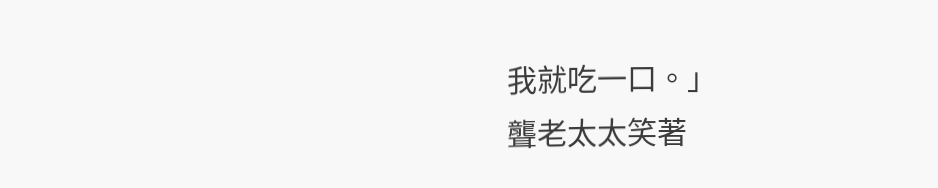我就吃一口。」
聾老太太笑著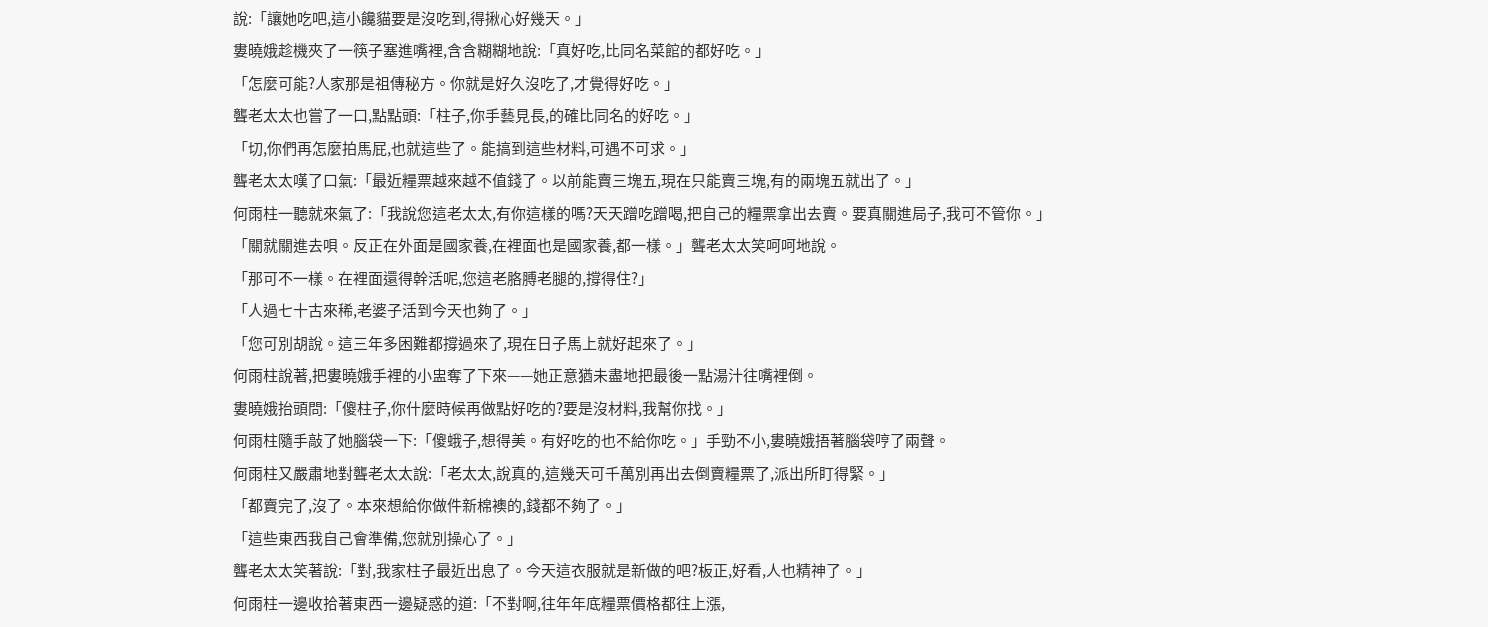說:「讓她吃吧,這小饞貓要是沒吃到,得揪心好幾天。」
婁曉娥趁機夾了一筷子塞進嘴裡,含含糊糊地說:「真好吃,比同名菜館的都好吃。」
「怎麼可能?人家那是祖傳秘方。你就是好久沒吃了,才覺得好吃。」
聾老太太也嘗了一口,點點頭:「柱子,你手藝見長,的確比同名的好吃。」
「切,你們再怎麼拍馬屁,也就這些了。能搞到這些材料,可遇不可求。」
聾老太太嘆了口氣:「最近糧票越來越不值錢了。以前能賣三塊五,現在只能賣三塊,有的兩塊五就出了。」
何雨柱一聽就來氣了:「我說您這老太太,有你這樣的嗎?天天蹭吃蹭喝,把自己的糧票拿出去賣。要真關進局子,我可不管你。」
「關就關進去唄。反正在外面是國家養,在裡面也是國家養,都一樣。」聾老太太笑呵呵地說。
「那可不一樣。在裡面還得幹活呢,您這老胳膊老腿的,撐得住?」
「人過七十古來稀,老婆子活到今天也夠了。」
「您可別胡說。這三年多困難都撐過來了,現在日子馬上就好起來了。」
何雨柱說著,把婁曉娥手裡的小盅奪了下來——她正意猶未盡地把最後一點湯汁往嘴裡倒。
婁曉娥抬頭問:「傻柱子,你什麼時候再做點好吃的?要是沒材料,我幫你找。」
何雨柱隨手敲了她腦袋一下:「傻蛾子,想得美。有好吃的也不給你吃。」手勁不小,婁曉娥捂著腦袋哼了兩聲。
何雨柱又嚴肅地對聾老太太說:「老太太,說真的,這幾天可千萬別再出去倒賣糧票了,派出所盯得緊。」
「都賣完了,沒了。本來想給你做件新棉襖的,錢都不夠了。」
「這些東西我自己會準備,您就別操心了。」
聾老太太笑著說:「對,我家柱子最近出息了。今天這衣服就是新做的吧?板正,好看,人也精神了。」
何雨柱一邊收拾著東西一邊疑惑的道:「不對啊,往年年底糧票價格都往上漲,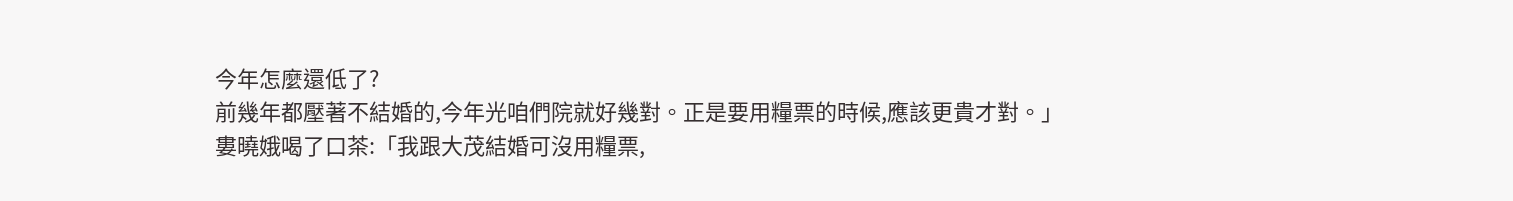今年怎麼還低了?
前幾年都壓著不結婚的,今年光咱們院就好幾對。正是要用糧票的時候,應該更貴才對。」
婁曉娥喝了口茶:「我跟大茂結婚可沒用糧票,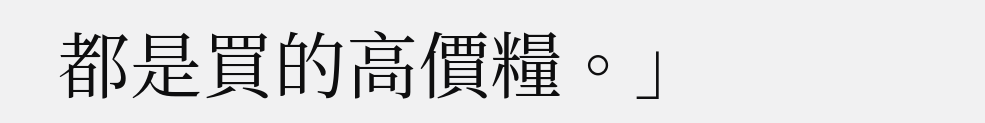都是買的高價糧。」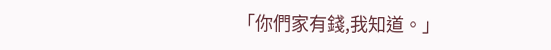「你們家有錢,我知道。」